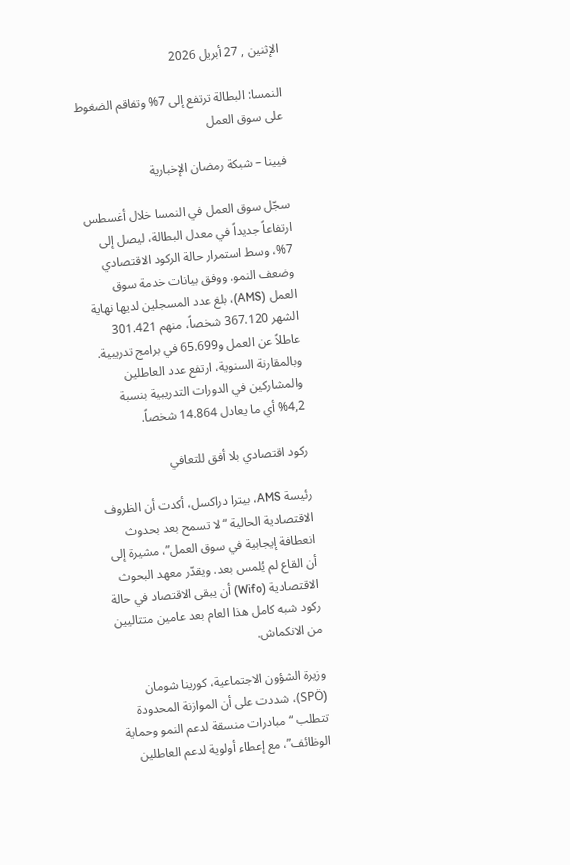الإثنين , 27 أبريل 2026

النمسا: البطالة ترتفع إلى 7% وتفاقم الضغوط على سوق العمل

فيينا – شبكة رمضان الإخبارية

سجّل سوق العمل في النمسا خلال أغسطس ارتفاعاً جديداً في معدل البطالة، ليصل إلى 7%، وسط استمرار حالة الركود الاقتصادي وضعف النمو. ووفق بيانات خدمة سوق العمل (AMS)، بلغ عدد المسجلين لديها نهاية الشهر 367.120 شخصاً، منهم 301.421 عاطلاً عن العمل و65.699 في برامج تدريبية. وبالمقارنة السنوية، ارتفع عدد العاطلين والمشاركين في الدورات التدريبية بنسبة 4,2% أي ما يعادل 14.864 شخصاً.

ركود اقتصادي بلا أفق للتعافي

رئيسة AMS، بيترا دراكسل، أكدت أن الظروف الاقتصادية الحالية “لا تسمح بعد بحدوث انعطافة إيجابية في سوق العمل”، مشيرة إلى أن القاع لم يُلمس بعد. ويقدّر معهد البحوث الاقتصادية (Wifo) أن يبقى الاقتصاد في حالة ركود شبه كامل هذا العام بعد عامين متتاليين من الانكماش.

وزيرة الشؤون الاجتماعية، كورينا شومان (SPÖ)، شددت على أن الموازنة المحدودة تتطلب “مبادرات منسقة لدعم النمو وحماية الوظائف”، مع إعطاء أولوية لدعم العاطلين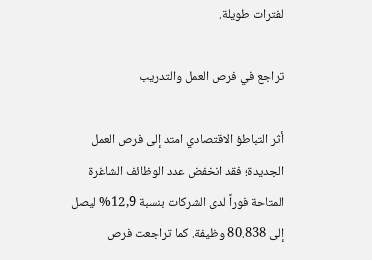لفترات طويلة.

تراجع في فرص العمل والتدريب

أثر التباطؤ الاقتصادي امتد إلى فرص العمل الجديدة؛ فقد انخفض عدد الوظائف الشاغرة المتاحة فوراً لدى الشركات بنسبة 12,9% ليصل إلى 80.838 وظيفة. كما تراجعت فرص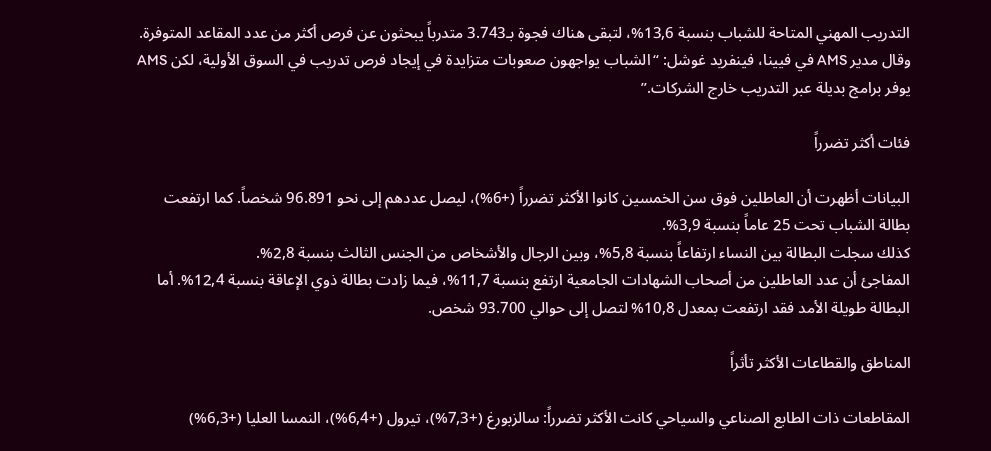التدريب المهني المتاحة للشباب بنسبة 13,6%، لتبقى هناك فجوة بـ3.743 متدرباً يبحثون عن فرص أكثر من عدد المقاعد المتوفرة.
وقال مدير AMS في فيينا، فينفريد غوشل: “الشباب يواجهون صعوبات متزايدة في إيجاد فرص تدريب في السوق الأولية، لكن AMS يوفر برامج بديلة عبر التدريب خارج الشركات.”

فئات أكثر تضرراً

البيانات أظهرت أن العاطلين فوق سن الخمسين كانوا الأكثر تضرراً (+6%)، ليصل عددهم إلى نحو 96.891 شخصاً. كما ارتفعت بطالة الشباب تحت 25 عاماً بنسبة 3,9%.
كذلك سجلت البطالة بين النساء ارتفاعاً بنسبة 5,8%، وبين الرجال والأشخاص من الجنس الثالث بنسبة 2,8%.
المفاجئ أن عدد العاطلين من أصحاب الشهادات الجامعية ارتفع بنسبة 11,7%، فيما زادت بطالة ذوي الإعاقة بنسبة 12,4%. أما البطالة طويلة الأمد فقد ارتفعت بمعدل 10,8% لتصل إلى حوالي 93.700 شخص.

المناطق والقطاعات الأكثر تأثراً

المقاطعات ذات الطابع الصناعي والسياحي كانت الأكثر تضرراً: سالزبورغ (+7,3%)، تيرول (+6,4%)، النمسا العليا (+6,3%)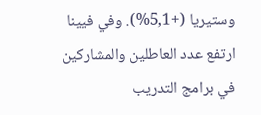وستيريا (+5,1%). وفي فيينا ارتفع عدد العاطلين والمشاركين في برامج التدريب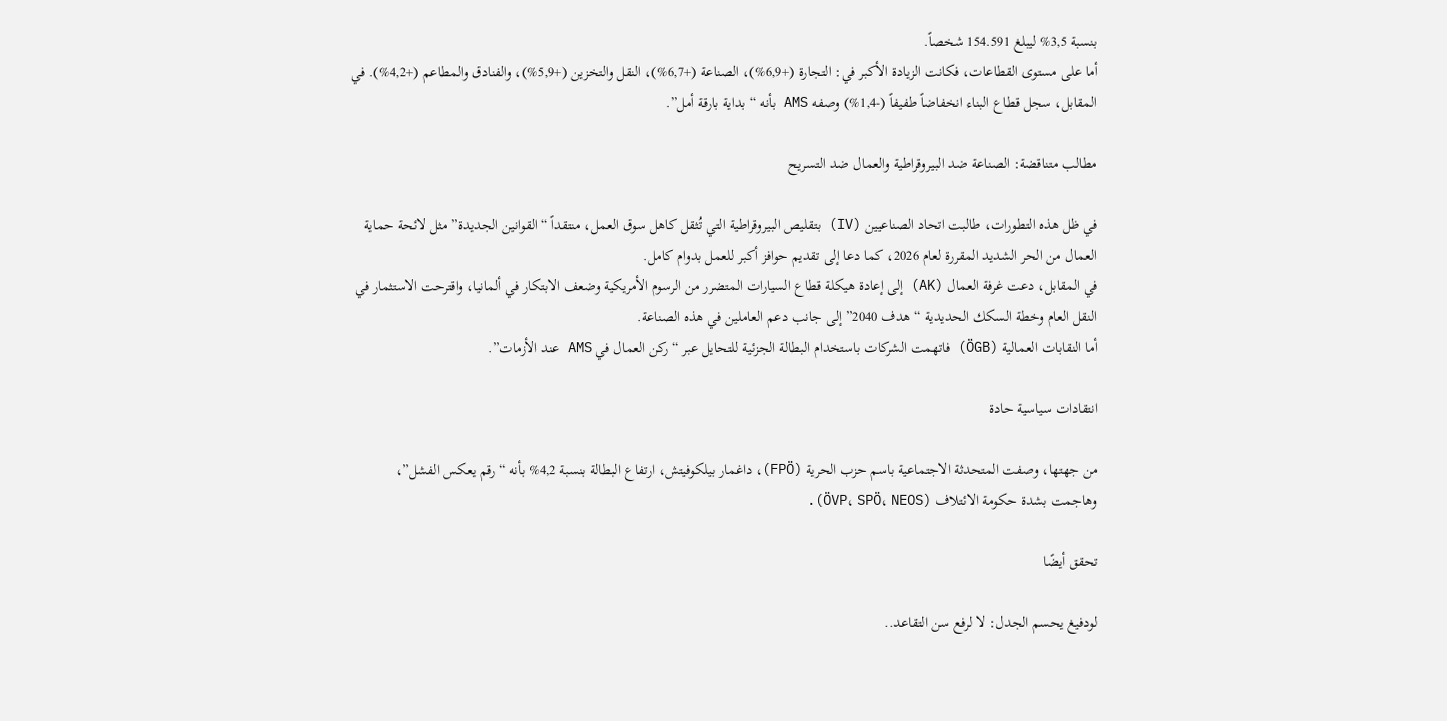بنسبة 3,5% ليبلغ 154.591 شخصاً.
أما على مستوى القطاعات، فكانت الزيادة الأكبر في: التجارة (+6,9%)، الصناعة (+6,7%)، النقل والتخزين (+5,9%)، والفنادق والمطاعم (+4,2%). في المقابل، سجل قطاع البناء انخفاضاً طفيفاً (-1,4%) وصفه AMS بأنه “بداية بارقة أمل”.

مطالب متناقضة: الصناعة ضد البيروقراطية والعمال ضد التسريح

في ظل هذه التطورات، طالبت اتحاد الصناعيين (IV) بتقليص البيروقراطية التي تُثقل كاهل سوق العمل، منتقداً “القوانين الجديدة” مثل لائحة حماية العمال من الحر الشديد المقررة لعام 2026، كما دعا إلى تقديم حوافز أكبر للعمل بدوام كامل.
في المقابل، دعت غرفة العمال (AK) إلى إعادة هيكلة قطاع السيارات المتضرر من الرسوم الأمريكية وضعف الابتكار في ألمانيا، واقترحت الاستثمار في النقل العام وخطة السكك الحديدية “هدف 2040” إلى جانب دعم العاملين في هذه الصناعة.
أما النقابات العمالية (ÖGB) فاتهمت الشركات باستخدام البطالة الجزئية للتحايل عبر “ركن العمال في AMS عند الأزمات”.

انتقادات سياسية حادة

من جهتها، وصفت المتحدثة الاجتماعية باسم حزب الحرية (FPÖ)، داغمار بيلكوفيتش، ارتفاع البطالة بنسبة 4,2% بأنه “رقم يعكس الفشل”، وهاجمت بشدة حكومة الائتلاف (ÖVP، SPÖ، NEOS).

تحقق أيضًا

لودفيغ يحسم الجدل: لا لرفع سن التقاعد..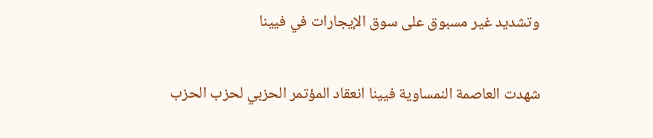وتشديد غير مسبوق على سوق الإيجارات في فيينا

شهدت العاصمة النمساوية فيينا انعقاد المؤتمر الحزبي لحزب الحزب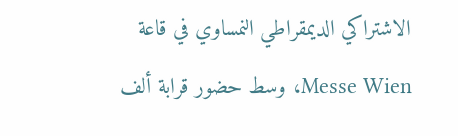الاشتراكي الديمقراطي النمساوي في قاعة Messe Wien، وسط حضور قرابة ألف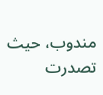مندوب، حيث تصدرت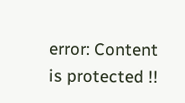error: Content is protected !!